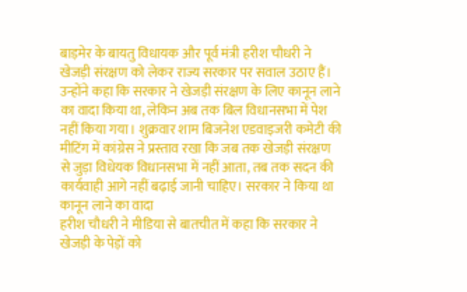बाड़मेर के बायतु विधायक और पूर्व मंत्री हरीश चौधरी ने खेजड़ी संरक्षण को लेकर राज्य सरकार पर सवाल उठाए हैं। उन्होंने कहा कि सरकार ने खेजड़ी संरक्षण के लिए कानून लाने का वादा किया था, लेकिन अब तक बिल विधानसभा में पेश नहीं किया गया। शुक्रवार शाम बिजनेश एडवाइजरी कमेटी की मीटिंग में कांग्रेस ने प्रस्ताव रखा कि जब तक खेजड़ी संरक्षण से जुड़ा विधेयक विधानसभा में नहीं आता, तब तक सदन की कार्यवाही आगे नहीं बढ़ाई जानी चाहिए। सरकार ने किया था कानून लाने का वादा
हरीश चौधरी ने मीडिया से बातचीत में कहा कि सरकार ने खेजड़ी के पेड़ों को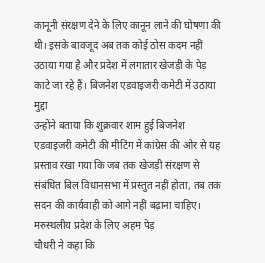कानूनी संरक्षण देने के लिए कानून लाने की घोषणा की थी। इसके बावजूद अब तक कोई ठोस कदम नहीं उठाया गया है और प्रदेश में लगातार खेजड़ी के पेड़ काटे जा रहे हैं। बिजनेश एडवाइजरी कमेटी में उठाया मुद्दा
उन्होंने बताया कि शुक्रवार शाम हुई बिजनेश एडवाइजरी कमेटी की मीटिंग में कांग्रेस की ओर से यह प्रस्ताव रखा गया कि जब तक खेजड़ी संरक्षण से संबंधित बिल विधानसभा में प्रस्तुत नहीं होता, तब तक सदन की कार्यवाही को आगे नहीं बढ़ाना चाहिए। मरुस्थलीय प्रदेश के लिए अहम पेड़
चौधरी ने कहा कि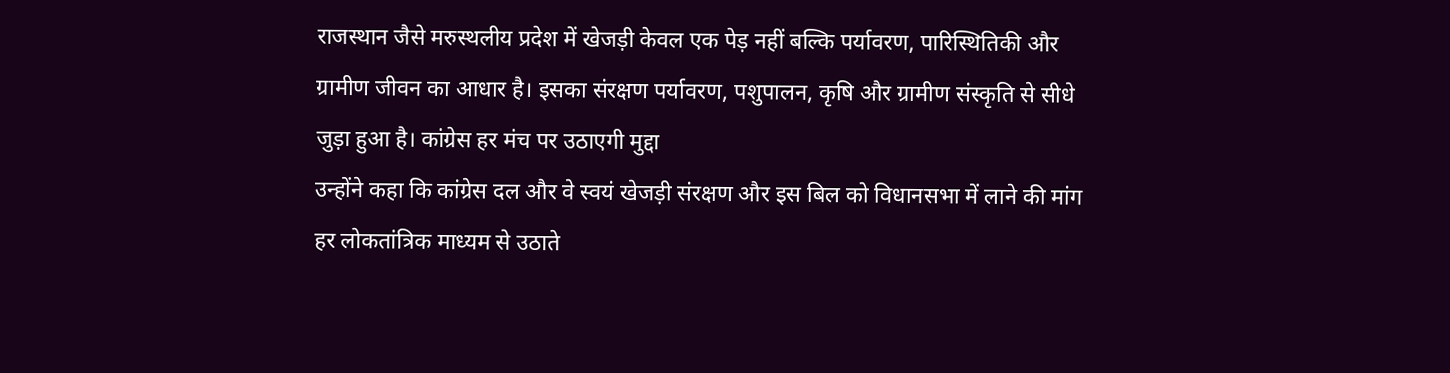राजस्थान जैसे मरुस्थलीय प्रदेश में खेजड़ी केवल एक पेड़ नहीं बल्कि पर्यावरण, पारिस्थितिकी और ग्रामीण जीवन का आधार है। इसका संरक्षण पर्यावरण, पशुपालन, कृषि और ग्रामीण संस्कृति से सीधे जुड़ा हुआ है। कांग्रेस हर मंच पर उठाएगी मुद्दा
उन्होंने कहा कि कांग्रेस दल और वे स्वयं खेजड़ी संरक्षण और इस बिल को विधानसभा में लाने की मांग हर लोकतांत्रिक माध्यम से उठाते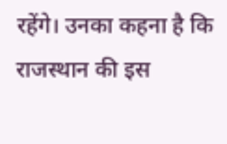रहेंगे। उनका कहना है कि राजस्थान की इस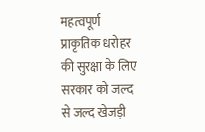महत्वपूर्ण प्राकृतिक धरोहर की सुरक्षा के लिए सरकार को जल्द से जल्द खेजड़ी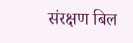संरक्षण बिल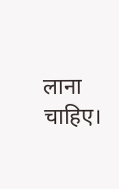लाना चाहिए।